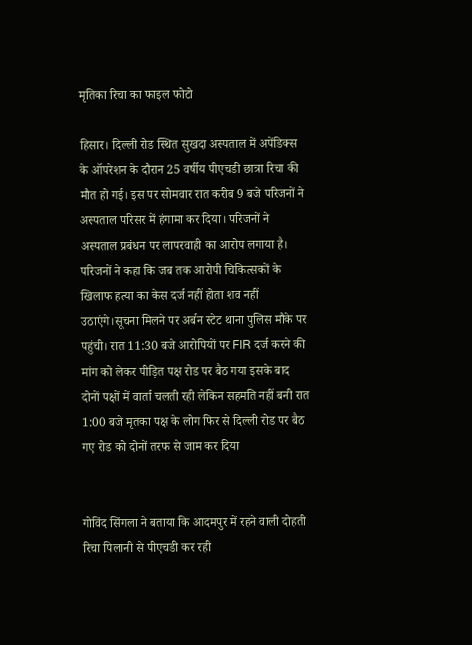मृतिका रिचा का फाइल फोटो

हिसार। दिल्ली रोड स्थित सुखदा अस्पताल में अपेंडिक्स के ऑपरेशन के दौरान 25 वर्षीय पीएचडी छात्रा रिचा की मौत हो गई। इस पर सोमवार रात करीब 9 बजे परिजनों ने अस्पताल परिसर में हंगामा कर दिया। परिजनों ने अस्पताल प्रबंधन पर लापरवाही का आरोप लगाया है। परिजनों ने कहा कि जब तक आरोपी चिकित्सकों के खिलाफ हत्या का केस दर्ज नहीं होता शव नहीं उठाएंगे।सूचना मिलने पर अर्बन स्टेट थाना पुलिस मौके पर पहुंची। रात 11:30 बजे आरोपियों पर FIR दर्ज करने की मांग को लेकर पीड़ित पक्ष रोड पर बैठ गया इसके बाद दोनों पक्षों में वार्ता चलती रही लेकिन सहमति नहीं बनी रात 1:00 बजे मृतका पक्ष के लोग फिर से दिल्ली रोड पर बैठ गए रोड को दोनों तरफ से जाम कर दिया


गोविंद सिंगला ने बताया कि आदमपुर में रहने वाली दोहती रिचा पिलानी से पीएचडी कर रही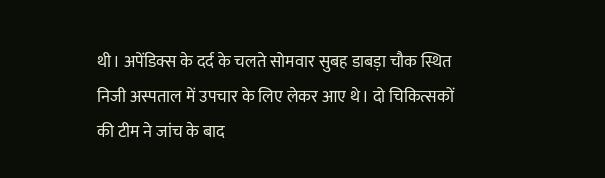थी। अपेंडिक्स के दर्द के चलते सोमवार सुबह डाबड़ा चौक स्थित निजी अस्पताल में उपचार के लिए लेकर आए थे। दो चिकित्सकों की टीम ने जांच के बाद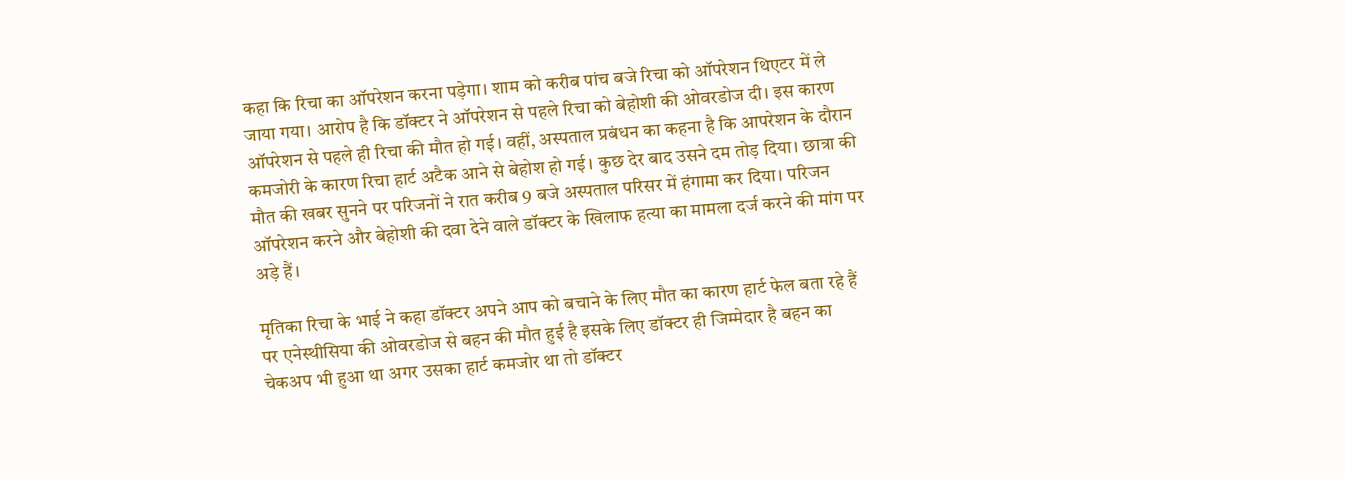कहा कि रिचा का ऑपरेशन करना पड़ेगा। शाम को करीब पांच बजे रिचा को ऑपरेशन थिएटर में ले जाया गया। आरोप है कि डॉक्टर ने ऑपरेशन से पहले रिचा को बेहोशी की ओवरडोज दी। इस कारण ऑपरेशन से पहले ही रिचा की मौत हो गई। वहीं, अस्पताल प्रबंधन का कहना है कि आपरेशन के दौरान कमजोरी के कारण रिचा हार्ट अटैक आने से बेहोश हो गई। कुछ देर बाद उसने दम तोड़ दिया। छात्रा की मौत की खबर सुनने पर परिजनों ने रात करीब 9 बजे अस्पताल परिसर में हंगामा कर दिया। परिजन ऑपरेशन करने और बेहोशी की दवा देने वाले डॉक्टर के खिलाफ हत्या का मामला दर्ज करने की मांग पर अड़े हैं।

मृतिका रिचा के भाई ने कहा डॉक्टर अपने आप को बचाने के लिए मौत का कारण हार्ट फेल बता रहे हैं पर एनेस्थीसिया की ओवरडोज से बहन की मौत हुई है इसके लिए डॉक्टर ही जिम्मेदार है बहन का चेकअप भी हुआ था अगर उसका हार्ट कमजोर था तो डॉक्टर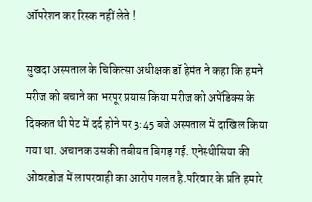ऑपरेशन कर रिस्क नहीं लेते !

सुखदा अस्पताल के चिकित्सा अधीक्षक डॉ हेमंत ने कहा कि हमने मरीज को बचाने का भरपूर प्रयास किया मरीज को अपेंडिक्स के दिक्कत थी पेट में दर्द होने पर 3:45 बजे अस्पताल में दाखिल किया गया था. अचानक उसकी तबीयत बिगड़ गई. एनेस्थीसिया की ओवरडोज में लापरवाही का आरोप गलत है.परिवार के प्रति हमारे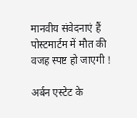मानवीय संवेदनाएं हैं पोस्टमार्टम में मौत की वजह स्पष्ट हो जाएगी !

अर्बन एस्टेट के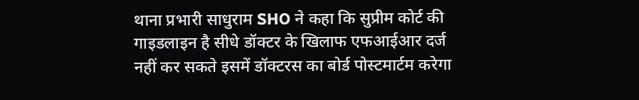थाना प्रभारी साधुराम SHO ने कहा कि सुप्रीम कोर्ट की गाइडलाइन है सीधे डॉक्टर के खिलाफ एफआईआर दर्ज नहीं कर सकते इसमें डॉक्टरस का बोर्ड पोस्टमार्टम करेगा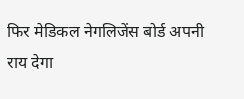फिर मेडिकल नेगलिजेंस बोर्ड अपनी राय देगा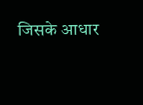जिसके आधार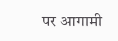पर आगामी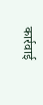कार्रवाई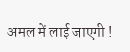अमल में लाई जाएगी !